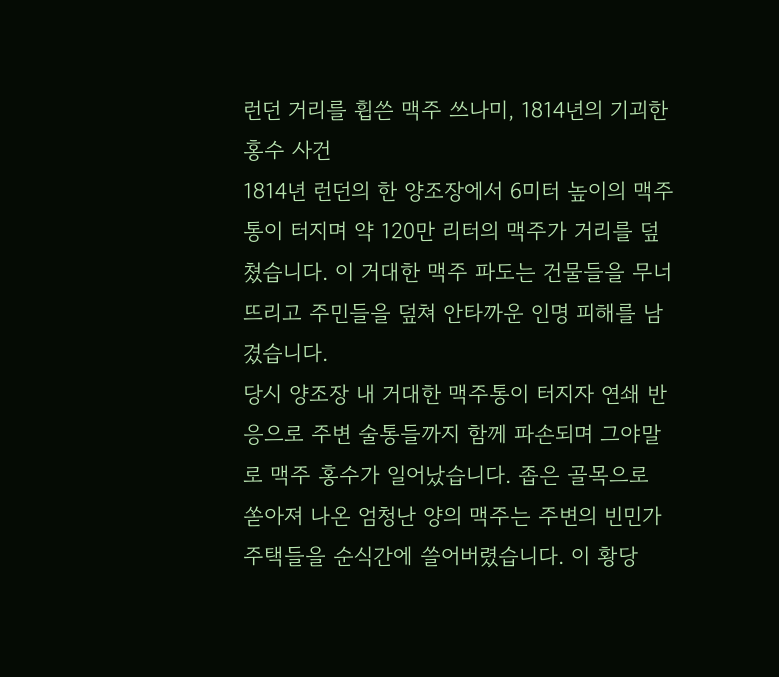런던 거리를 휩쓴 맥주 쓰나미, 1814년의 기괴한 홍수 사건
1814년 런던의 한 양조장에서 6미터 높이의 맥주통이 터지며 약 120만 리터의 맥주가 거리를 덮쳤습니다. 이 거대한 맥주 파도는 건물들을 무너뜨리고 주민들을 덮쳐 안타까운 인명 피해를 남겼습니다.
당시 양조장 내 거대한 맥주통이 터지자 연쇄 반응으로 주변 술통들까지 함께 파손되며 그야말로 맥주 홍수가 일어났습니다. 좁은 골목으로 쏟아져 나온 엄청난 양의 맥주는 주변의 빈민가 주택들을 순식간에 쓸어버렸습니다. 이 황당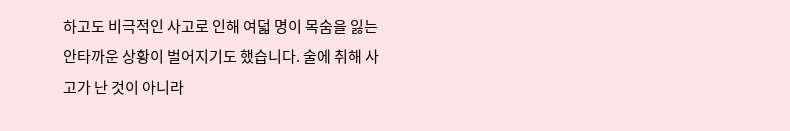하고도 비극적인 사고로 인해 여덟 명이 목숨을 잃는 안타까운 상황이 벌어지기도 했습니다. 술에 취해 사고가 난 것이 아니라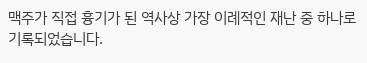맥주가 직접 흉기가 된 역사상 가장 이례적인 재난 중 하나로 기록되었습니다.